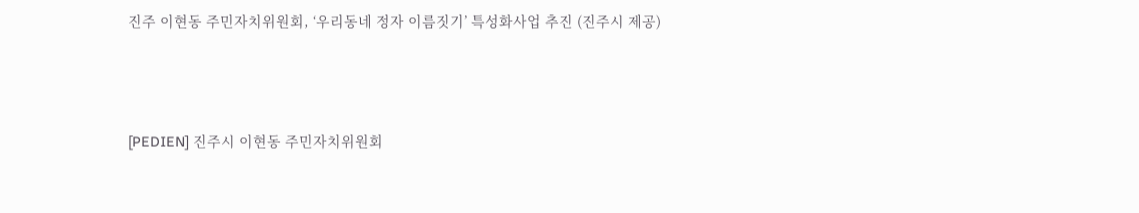진주 이현동 주민자치위원회, ‘우리동네 정자 이름짓기’ 특성화사업 추진 (진주시 제공)



[PEDIEN] 진주시 이현동 주민자치위원회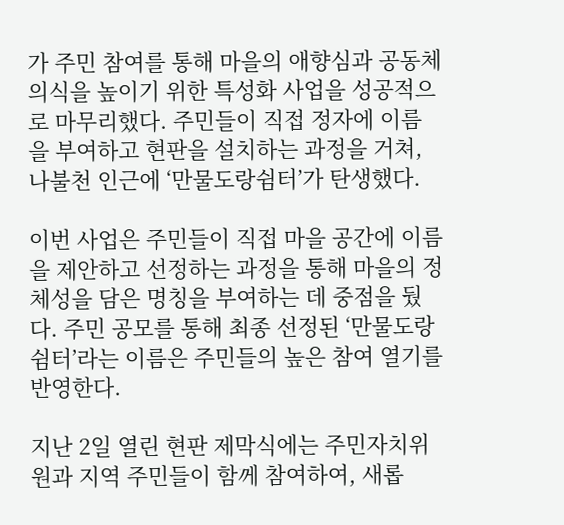가 주민 참여를 통해 마을의 애향심과 공동체 의식을 높이기 위한 특성화 사업을 성공적으로 마무리했다. 주민들이 직접 정자에 이름을 부여하고 현판을 설치하는 과정을 거쳐, 나불천 인근에 ‘만물도랑쉼터’가 탄생했다.

이번 사업은 주민들이 직접 마을 공간에 이름을 제안하고 선정하는 과정을 통해 마을의 정체성을 담은 명칭을 부여하는 데 중점을 뒀다. 주민 공모를 통해 최종 선정된 ‘만물도랑쉼터’라는 이름은 주민들의 높은 참여 열기를 반영한다.

지난 2일 열린 현판 제막식에는 주민자치위원과 지역 주민들이 함께 참여하여, 새롭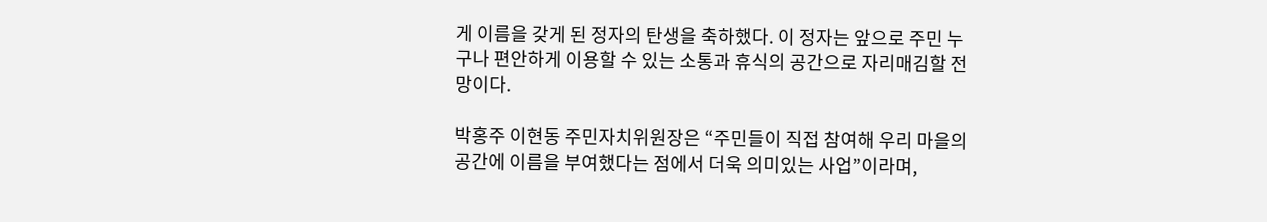게 이름을 갖게 된 정자의 탄생을 축하했다. 이 정자는 앞으로 주민 누구나 편안하게 이용할 수 있는 소통과 휴식의 공간으로 자리매김할 전망이다.

박홍주 이현동 주민자치위원장은 “주민들이 직접 참여해 우리 마을의 공간에 이름을 부여했다는 점에서 더욱 의미있는 사업”이라며,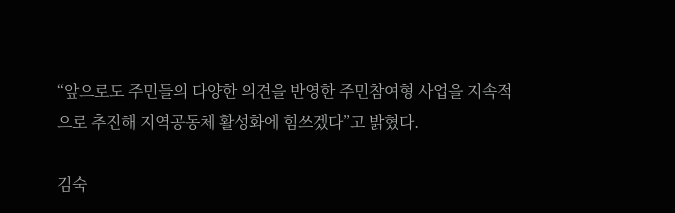“앞으로도 주민들의 다양한 의견을 반영한 주민참여형 사업을 지속적으로 추진해 지역공동체 활성화에 힘쓰겠다”고 밝혔다.

김숙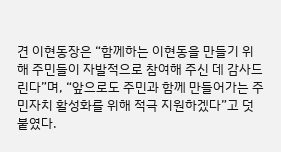견 이현동장은 “함께하는 이현동을 만들기 위해 주민들이 자발적으로 참여해 주신 데 감사드린다”며, “앞으로도 주민과 함께 만들어가는 주민자치 활성화를 위해 적극 지원하겠다”고 덧붙였다.